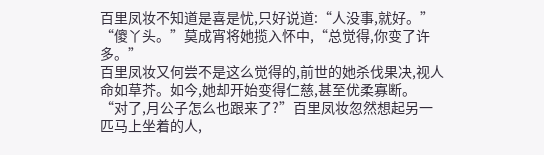百里凤妆不知道是喜是忧,只好说道:“人没事,就好。”
“傻丫头。”莫成宵将她揽入怀中,“总觉得,你变了许多。”
百里凤妆又何尝不是这么觉得的,前世的她杀伐果决,视人命如草芥。如今,她却开始变得仁慈,甚至优柔寡断。
“对了,月公子怎么也跟来了?”百里凤妆忽然想起另一匹马上坐着的人,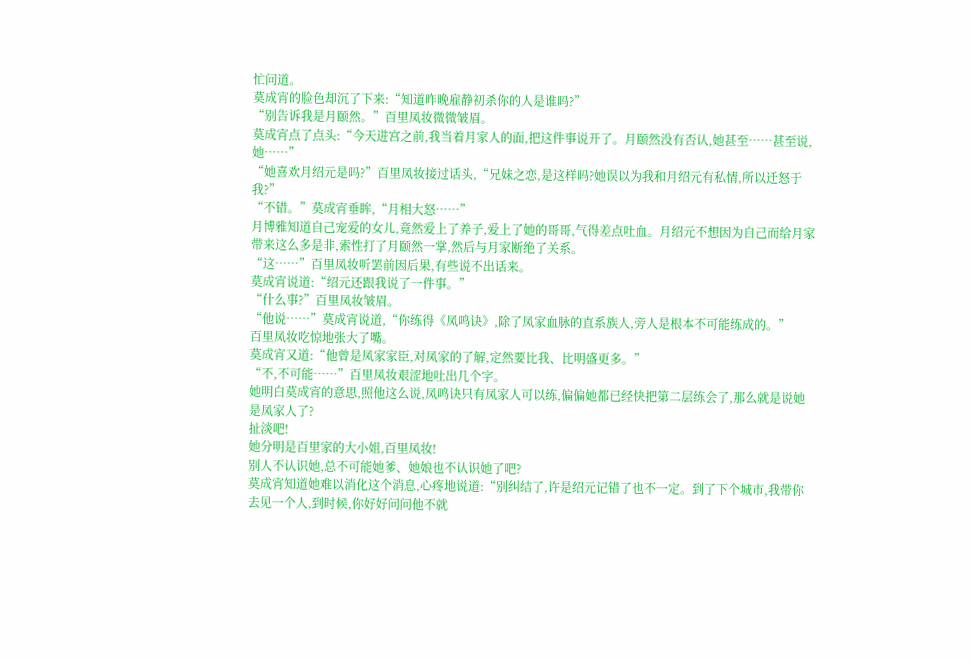忙问道。
莫成宵的脸色却沉了下来:“知道昨晚雇静初杀你的人是谁吗?”
“别告诉我是月颐然。”百里凤妆微微皱眉。
莫成宵点了点头:“今天进宫之前,我当着月家人的面,把这件事说开了。月颐然没有否认,她甚至……甚至说,她……”
“她喜欢月绍元是吗?”百里凤妆接过话头,“兄妹之恋,是这样吗?她误以为我和月绍元有私情,所以迁怒于我?”
“不错。”莫成宵垂眸,“月相大怒……”
月博雅知道自己宠爱的女儿,竟然爱上了养子,爱上了她的哥哥,气得差点吐血。月绍元不想因为自己而给月家带来这么多是非,索性打了月颐然一掌,然后与月家断绝了关系。
“这……”百里凤妆听罢前因后果,有些说不出话来。
莫成宵说道:“绍元还跟我说了一件事。”
“什么事?”百里凤妆皱眉。
“他说……”莫成宵说道,“你练得《凤鸣诀》,除了凤家血脉的直系族人,旁人是根本不可能练成的。”
百里凤妆吃惊地张大了嘴。
莫成宵又道:“他曾是凤家家臣,对凤家的了解,定然要比我、比明盛更多。”
“不,不可能……”百里凤妆艰涩地吐出几个字。
她明白莫成宵的意思,照他这么说,凤鸣诀只有凤家人可以练,偏偏她都已经快把第二层练会了,那么就是说她是凤家人了?
扯淡吧!
她分明是百里家的大小姐,百里凤妆!
别人不认识她,总不可能她爹、她娘也不认识她了吧?
莫成宵知道她难以消化这个消息,心疼地说道:“别纠结了,许是绍元记错了也不一定。到了下个城市,我带你去见一个人,到时候,你好好问问他不就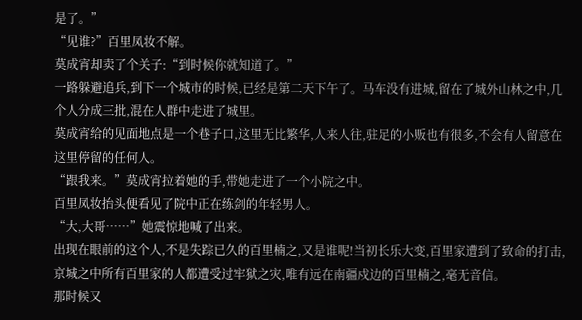是了。”
“见谁?”百里凤妆不解。
莫成宵却卖了个关子:“到时候你就知道了。”
一路躲避追兵,到下一个城市的时候,已经是第二天下午了。马车没有进城,留在了城外山林之中,几个人分成三批,混在人群中走进了城里。
莫成宵给的见面地点是一个巷子口,这里无比繁华,人来人往,驻足的小贩也有很多,不会有人留意在这里停留的任何人。
“跟我来。”莫成宵拉着她的手,带她走进了一个小院之中。
百里凤妆抬头便看见了院中正在练剑的年轻男人。
“大,大哥……”她震惊地喊了出来。
出现在眼前的这个人,不是失踪已久的百里楠之,又是谁呢!当初长乐大变,百里家遭到了致命的打击,京城之中所有百里家的人都遭受过牢狱之灾,唯有远在南疆戍边的百里楠之,毫无音信。
那时候又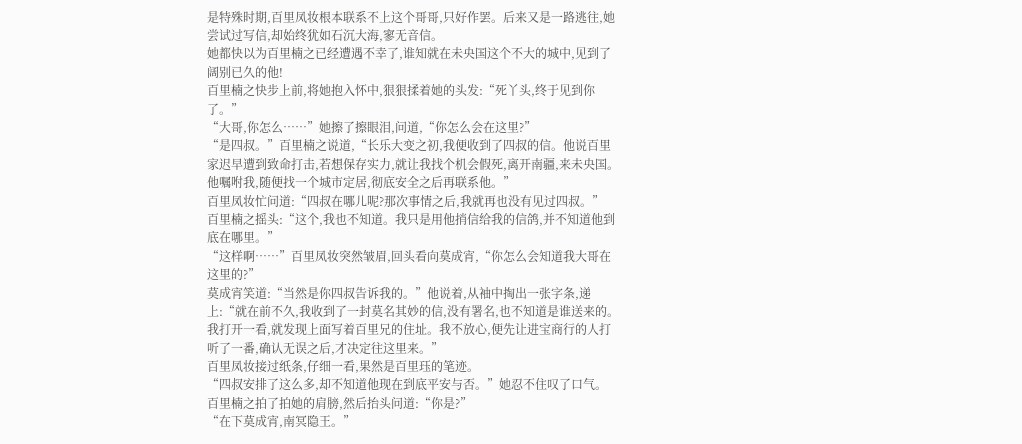是特殊时期,百里凤妆根本联系不上这个哥哥,只好作罢。后来又是一路逃往,她尝试过写信,却始终犹如石沉大海,寥无音信。
她都快以为百里楠之已经遭遇不幸了,谁知就在未央国这个不大的城中,见到了阔别已久的他!
百里楠之快步上前,将她抱入怀中,狠狠揉着她的头发:“死丫头,终于见到你了。”
“大哥,你怎么……”她擦了擦眼泪,问道,“你怎么会在这里?”
“是四叔。”百里楠之说道,“长乐大变之初,我便收到了四叔的信。他说百里家迟早遭到致命打击,若想保存实力,就让我找个机会假死,离开南疆,来未央国。他嘱咐我,随便找一个城市定居,彻底安全之后再联系他。”
百里凤妆忙问道:“四叔在哪儿呢?那次事情之后,我就再也没有见过四叔。”
百里楠之摇头:“这个,我也不知道。我只是用他捎信给我的信鸽,并不知道他到底在哪里。”
“这样啊……”百里凤妆突然皱眉,回头看向莫成宵,“你怎么会知道我大哥在这里的?”
莫成宵笑道:“当然是你四叔告诉我的。”他说着,从袖中掏出一张字条,递上:“就在前不久,我收到了一封莫名其妙的信,没有署名,也不知道是谁送来的。我打开一看,就发现上面写着百里兄的住址。我不放心,便先让进宝商行的人打听了一番,确认无误之后,才决定往这里来。”
百里凤妆接过纸条,仔细一看,果然是百里珏的笔迹。
“四叔安排了这么多,却不知道他现在到底平安与否。”她忍不住叹了口气。
百里楠之拍了拍她的肩膀,然后抬头问道:“你是?”
“在下莫成宵,南冥隐王。”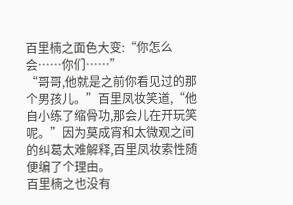百里楠之面色大变:“你怎么会……你们……”
“哥哥,他就是之前你看见过的那个男孩儿。”百里凤妆笑道,“他自小练了缩骨功,那会儿在开玩笑呢。”因为莫成宵和太微观之间的纠葛太难解释,百里凤妆索性随便编了个理由。
百里楠之也没有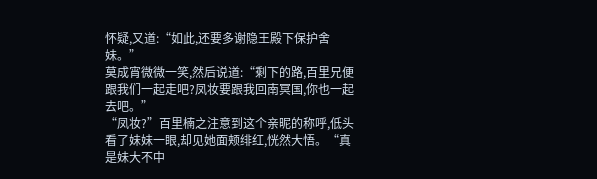怀疑,又道:“如此,还要多谢隐王殿下保护舍妹。”
莫成宵微微一笑,然后说道:“剩下的路,百里兄便跟我们一起走吧?凤妆要跟我回南冥国,你也一起去吧。”
“凤妆?”百里楠之注意到这个亲昵的称呼,低头看了妹妹一眼,却见她面颊绯红,恍然大悟。“真是妹大不中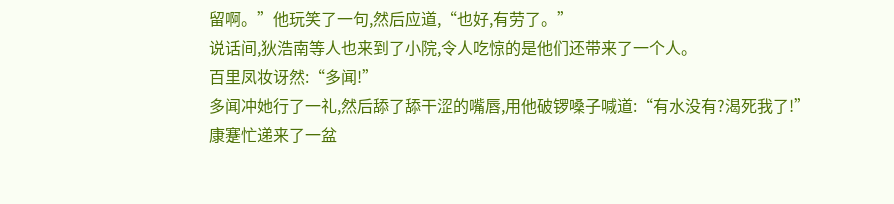留啊。”他玩笑了一句,然后应道,“也好,有劳了。”
说话间,狄浩南等人也来到了小院,令人吃惊的是他们还带来了一个人。
百里凤妆讶然:“多闻!”
多闻冲她行了一礼,然后舔了舔干涩的嘴唇,用他破锣嗓子喊道:“有水没有?渴死我了!”
康蹇忙递来了一盆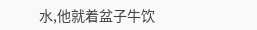水,他就着盆子牛饮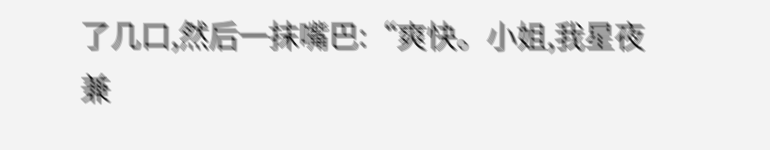了几口,然后一抹嘴巴:“爽快。小姐,我星夜兼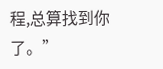程,总算找到你了。”